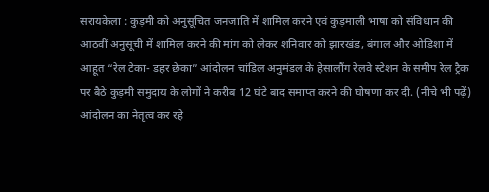सरायकेला : कुड़मी को अनुसूचित जनजाति में शामिल करने एवं कुड़माली भाषा को संविधान की आठवीं अनुसूची में शामिल करने की मांग को लेकर शनिवार को झारखंड, बंगाल और ओडिशा में आहूत “रेल टेका- डहर छेका” आंदोलन चांडिल अनुमंडल के हेसालौंग रेलवे स्टेशन के समीप रेल ट्रैक पर बैठे कुड़मी समुदाय के लोगों ने करीब 12 घंटे बाद समाप्त करने की घोषणा कर दी. (नीचे भी पढ़ें)
आंदोलन का नेतृत्व कर रहे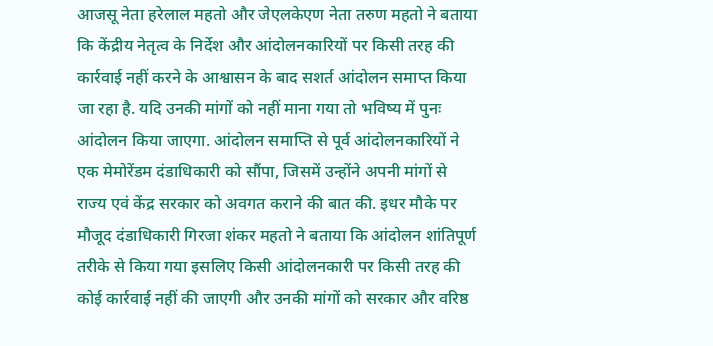आजसू नेता हरेलाल महतो और जेएलकेएण नेता तरुण महतो ने बताया कि केंद्रीय नेतृत्व के निर्देश और आंदोलनकारियों पर किसी तरह की कार्रवाई नहीं करने के आश्वासन के बाद सशर्त आंदोलन समाप्त किया जा रहा है. यदि उनकी मांगों को नहीं माना गया तो भविष्य में पुनः आंदोलन किया जाएगा. आंदोलन समाप्ति से पूर्व आंदोलनकारियों ने एक मेमोरेंडम दंडाधिकारी को सौंपा, जिसमें उन्होंने अपनी मांगों से राज्य एवं केंद्र सरकार को अवगत कराने की बात की. इधर मौके पर मौजूद दंडाधिकारी गिरजा शंकर महतो ने बताया कि आंदोलन शांतिपूर्ण तरीके से किया गया इसलिए किसी आंदोलनकारी पर किसी तरह की कोई कार्रवाई नहीं की जाएगी और उनकी मांगों को सरकार और वरिष्ठ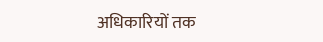अधिकारियों तक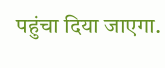पहुंचा दिया जाएगा.